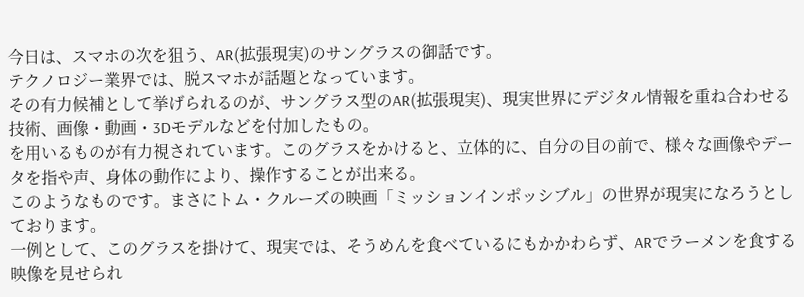今日は、スマホの次を狙う、AR(拡張現実)のサングラスの御話です。
テクノロジー業界では、脱スマホが話題となっています。
その有力候補として挙げられるのが、サングラス型のAR(拡張現実)、現実世界にデジタル情報を重ね合わせる技術、画像・動画・3Dモデルなどを付加したもの。
を用いるものが有力視されています。このグラスをかけると、立体的に、自分の目の前で、様々な画像やデータを指や声、身体の動作により、操作することが出来る。
このようなものです。まさにトム・クルーズの映画「ミッションインポッシブル」の世界が現実になろうとしております。
一例として、このグラスを掛けて、現実では、そうめんを食べているにもかかわらず、ARでラーメンを食する映像を見せられ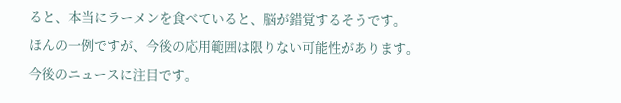ると、本当にラーメンを食べていると、脳が錯覚するそうです。
ほんの一例ですが、今後の応用範囲は限りない可能性があります。
今後のニュースに注目です。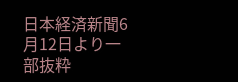日本経済新聞6月12日より一部抜粋